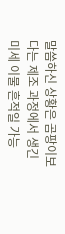말씀하신 상황은 곰팡이보다는 제조 과정에서 생긴 미세 이물 흔적일 가능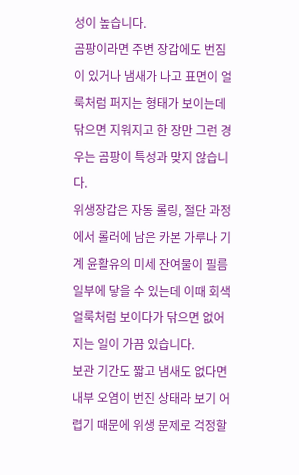성이 높습니다.
곰팡이라면 주변 장갑에도 번짐이 있거나 냄새가 나고 표면이 얼룩처럼 퍼지는 형태가 보이는데 닦으면 지워지고 한 장만 그런 경우는 곰팡이 특성과 맞지 않습니다.
위생장갑은 자동 롤링, 절단 과정에서 롤러에 남은 카본 가루나 기계 윤활유의 미세 잔여물이 필름 일부에 닿을 수 있는데 이때 회색 얼룩처럼 보이다가 닦으면 없어지는 일이 가끔 있습니다.
보관 기간도 짧고 냄새도 없다면 내부 오염이 번진 상태라 보기 어렵기 때문에 위생 문제로 걱정할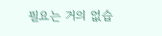필요는 거의 없습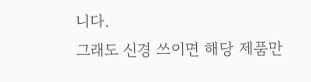니다.
그래도 신경 쓰이면 해당 제품만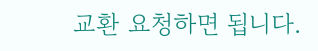교환 요청하면 됩니다.